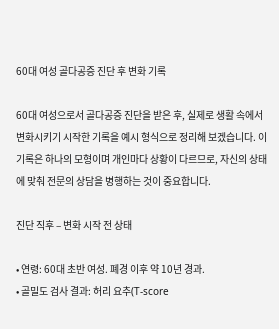60대 여성 골다공증 진단 후 변화 기록

60대 여성으로서 골다공증 진단을 받은 후, 실제로 생활 속에서 변화시키기 시작한 기록을 예시 형식으로 정리해 보겠습니다. 이 기록은 하나의 모형이며 개인마다 상황이 다르므로, 자신의 상태에 맞춰 전문의 상담을 병행하는 것이 중요합니다.

진단 직후 – 변화 시작 전 상태

• 연령: 60대 초반 여성. 폐경 이후 약 10년 경과.
• 골밀도 검사 결과: 허리 요추(T‑score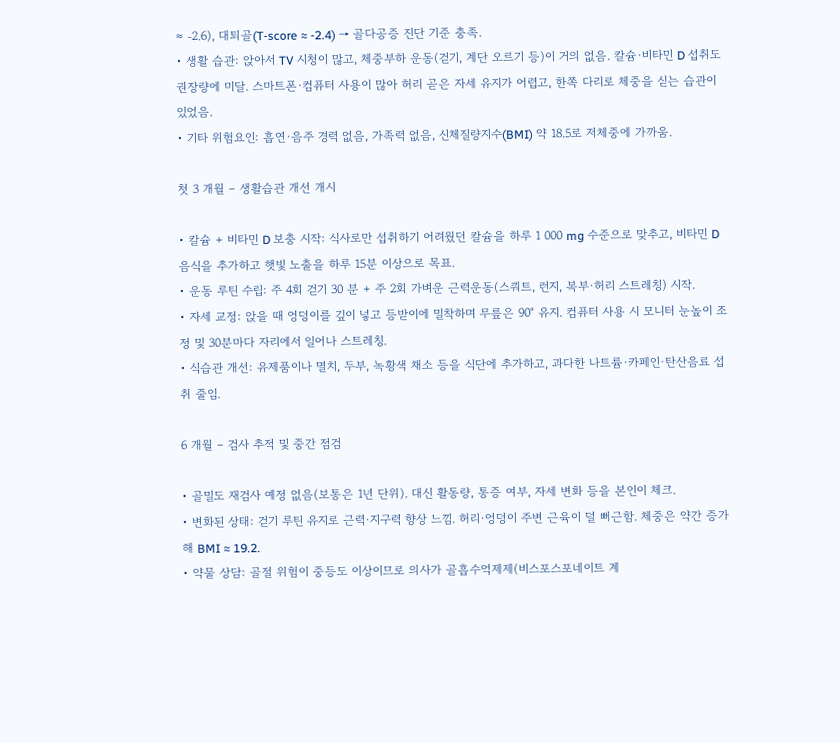≈ ‑2.6), 대퇴골(T‑score ≈ ‑2.4) → 골다공증 진단 기준 충족.
• 생활 습관: 앉아서 TV 시청이 많고, 체중부하 운동(걷기, 계단 오르기 등)이 거의 없음. 칼슘·비타민 D 섭취도 권장량에 미달. 스마트폰·컴퓨터 사용이 많아 허리 곧은 자세 유지가 어렵고, 한쪽 다리로 체중을 싣는 습관이 있었음.
• 기타 위험요인: 흡연·음주 경력 없음, 가족력 없음, 신체질량지수(BMI) 약 18.5로 저체중에 가까움.

첫 3 개월 – 생활습관 개선 개시

• 칼슘 + 비타민 D 보충 시작: 식사로만 섭취하기 어려웠던 칼슘을 하루 1 000 mg 수준으로 맞추고, 비타민 D 음식을 추가하고 햇빛 노출을 하루 15분 이상으로 목표.
• 운동 루틴 수립: 주 4회 걷기 30 분 + 주 2회 가벼운 근력운동(스쿼트, 런지, 복부·허리 스트레칭) 시작.
• 자세 교정: 앉을 때 엉덩이를 깊이 넣고 등받이에 밀착하며 무릎은 90° 유지. 컴퓨터 사용 시 모니터 눈높이 조정 및 30분마다 자리에서 일어나 스트레칭.
• 식습관 개선: 유제품이나 멸치, 두부, 녹황색 채소 등을 식단에 추가하고, 과다한 나트륨·카페인·탄산음료 섭취 줄임.

6 개월 – 검사 추적 및 중간 점검

• 골밀도 재검사 예정 없음(보통은 1년 단위). 대신 활동량, 통증 여부, 자세 변화 등을 본인이 체크.
• 변화된 상태: 걷기 루틴 유지로 근력·지구력 향상 느낌. 허리·엉덩이 주변 근육이 덜 뻐근함. 체중은 약간 증가해 BMI ≈ 19.2.
• 약물 상담: 골절 위험이 중등도 이상이므로 의사가 골흡수억제제(비스포스포네이트 계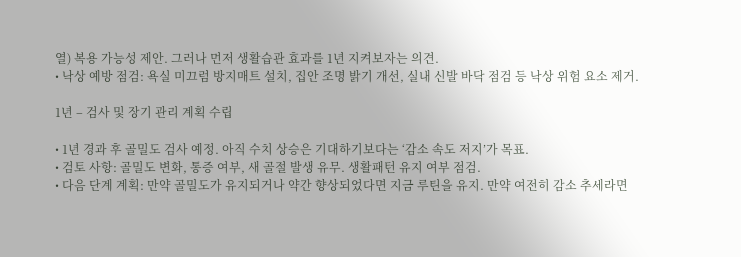열) 복용 가능성 제안. 그러나 먼저 생활습관 효과를 1년 지켜보자는 의견.
• 낙상 예방 점검: 욕실 미끄럼 방지매트 설치, 집안 조명 밝기 개선, 실내 신발 바닥 점검 등 낙상 위험 요소 제거.

1년 – 검사 및 장기 관리 계획 수립

• 1년 경과 후 골밀도 검사 예정. 아직 수치 상승은 기대하기보다는 ‘감소 속도 저지’가 목표.
• 검토 사항: 골밀도 변화, 통증 여부, 새 골절 발생 유무. 생활패턴 유지 여부 점검.
• 다음 단계 계획: 만약 골밀도가 유지되거나 약간 향상되었다면 지금 루틴을 유지. 만약 여전히 감소 추세라면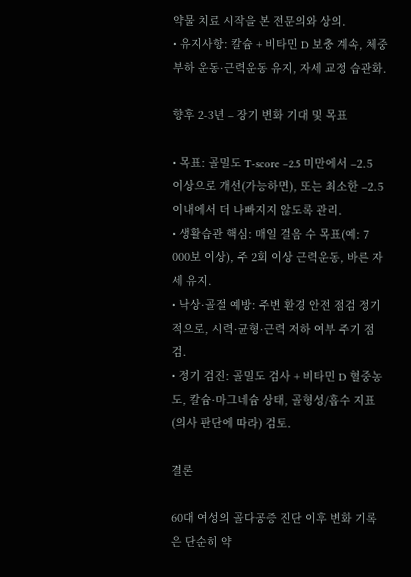약물 치료 시작을 본 전문의와 상의.
• 유지사항: 칼슘 + 비타민 D 보충 계속, 체중부하 운동·근력운동 유지, 자세 교정 습관화.

향후 2‑3년 – 장기 변화 기대 및 목표

• 목표: 골밀도 T‑score –2.5 미만에서 –2.5 이상으로 개선(가능하면), 또는 최소한 –2.5 이내에서 더 나빠지지 않도록 관리.
• 생활습관 핵심: 매일 걸음 수 목표(예: 7 000보 이상), 주 2회 이상 근력운동, 바른 자세 유지.
• 낙상·골절 예방: 주변 환경 안전 점검 정기적으로, 시력·균형·근력 저하 여부 주기 점검.
• 정기 검진: 골밀도 검사 + 비타민 D 혈중농도, 칼슘·마그네슘 상태, 골형성/흡수 지표(의사 판단에 따라) 검토.

결론

60대 여성의 골다공증 진단 이후 변화 기록은 단순히 약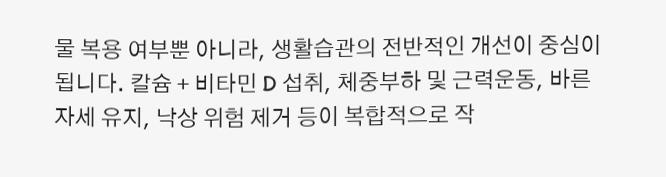물 복용 여부뿐 아니라, 생활습관의 전반적인 개선이 중심이 됩니다. 칼슘 + 비타민 D 섭취, 체중부하 및 근력운동, 바른 자세 유지, 낙상 위험 제거 등이 복합적으로 작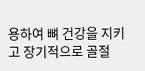용하여 뼈 건강을 지키고 장기적으로 골절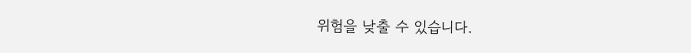위험을 낮출 수 있습니다.